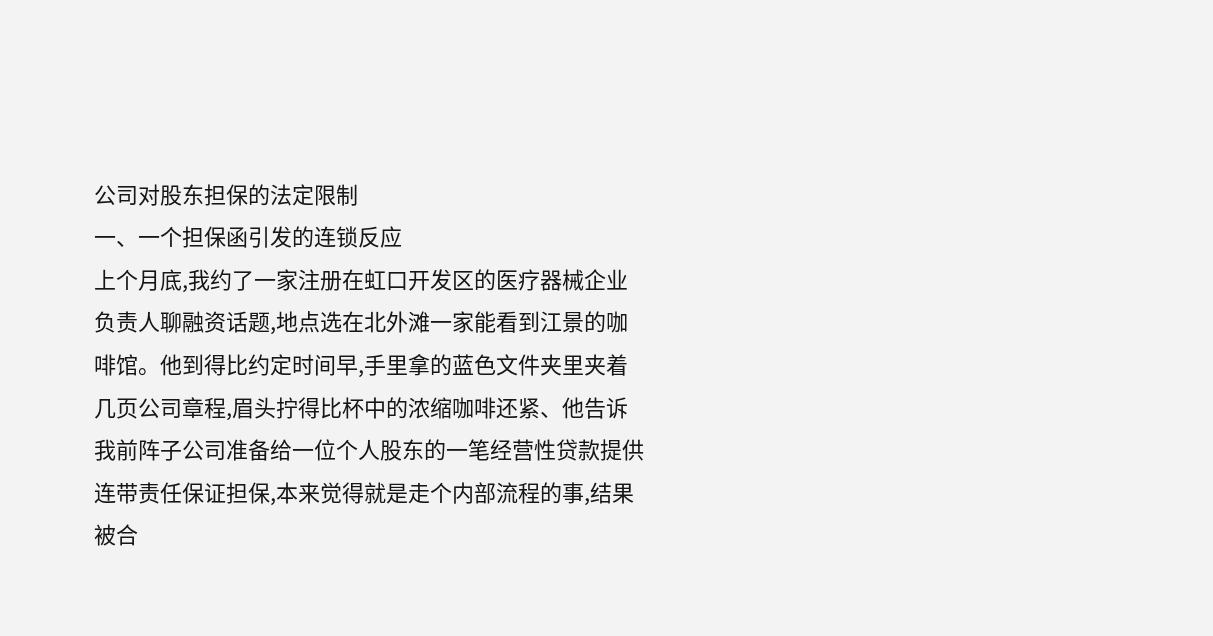公司对股东担保的法定限制
一、一个担保函引发的连锁反应
上个月底,我约了一家注册在虹口开发区的医疗器械企业负责人聊融资话题,地点选在北外滩一家能看到江景的咖啡馆。他到得比约定时间早,手里拿的蓝色文件夹里夹着几页公司章程,眉头拧得比杯中的浓缩咖啡还紧、他告诉我前阵子公司准备给一位个人股东的一笔经营性贷款提供连带责任保证担保,本来觉得就是走个内部流程的事,结果被合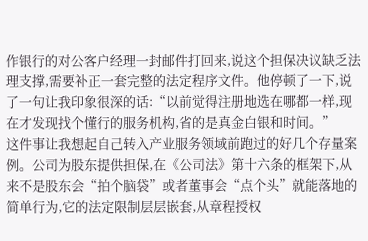作银行的对公客户经理一封邮件打回来,说这个担保决议缺乏法理支撑,需要补正一套完整的法定程序文件。他停顿了一下,说了一句让我印象很深的话:“以前觉得注册地选在哪都一样,现在才发现找个懂行的服务机构,省的是真金白银和时间。”
这件事让我想起自己转入产业服务领域前跑过的好几个存量案例。公司为股东提供担保,在《公司法》第十六条的框架下,从来不是股东会“拍个脑袋”或者董事会“点个头”就能落地的简单行为,它的法定限制层层嵌套,从章程授权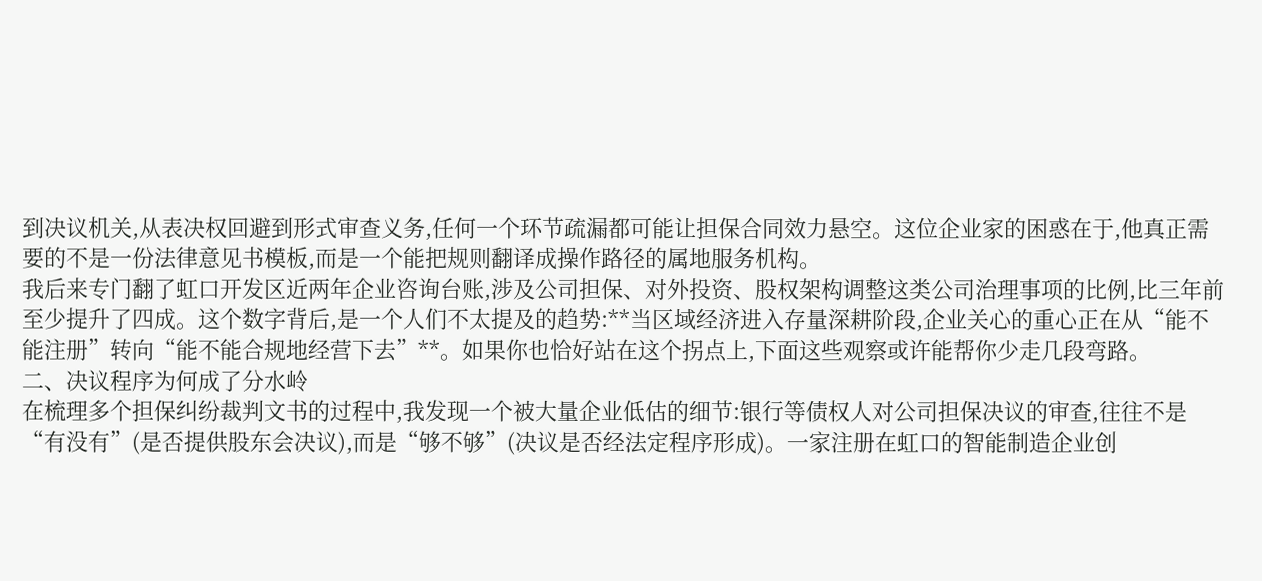到决议机关,从表决权回避到形式审查义务,任何一个环节疏漏都可能让担保合同效力悬空。这位企业家的困惑在于,他真正需要的不是一份法律意见书模板,而是一个能把规则翻译成操作路径的属地服务机构。
我后来专门翻了虹口开发区近两年企业咨询台账,涉及公司担保、对外投资、股权架构调整这类公司治理事项的比例,比三年前至少提升了四成。这个数字背后,是一个人们不太提及的趋势:**当区域经济进入存量深耕阶段,企业关心的重心正在从“能不能注册”转向“能不能合规地经营下去”**。如果你也恰好站在这个拐点上,下面这些观察或许能帮你少走几段弯路。
二、决议程序为何成了分水岭
在梳理多个担保纠纷裁判文书的过程中,我发现一个被大量企业低估的细节:银行等债权人对公司担保决议的审查,往往不是“有没有”(是否提供股东会决议),而是“够不够”(决议是否经法定程序形成)。一家注册在虹口的智能制造企业创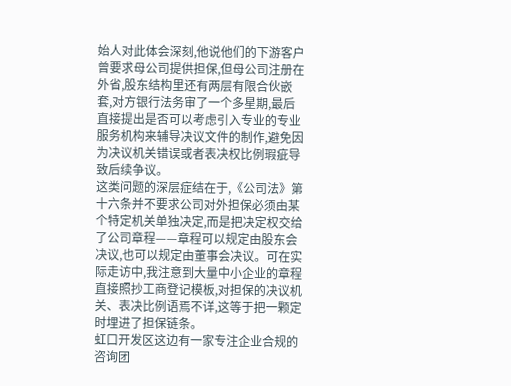始人对此体会深刻,他说他们的下游客户曾要求母公司提供担保,但母公司注册在外省,股东结构里还有两层有限合伙嵌套,对方银行法务审了一个多星期,最后直接提出是否可以考虑引入专业的专业服务机构来辅导决议文件的制作,避免因为决议机关错误或者表决权比例瑕疵导致后续争议。
这类问题的深层症结在于,《公司法》第十六条并不要求公司对外担保必须由某个特定机关单独决定,而是把决定权交给了公司章程——章程可以规定由股东会决议,也可以规定由董事会决议。可在实际走访中,我注意到大量中小企业的章程直接照抄工商登记模板,对担保的决议机关、表决比例语焉不详,这等于把一颗定时埋进了担保链条。
虹口开发区这边有一家专注企业合规的咨询团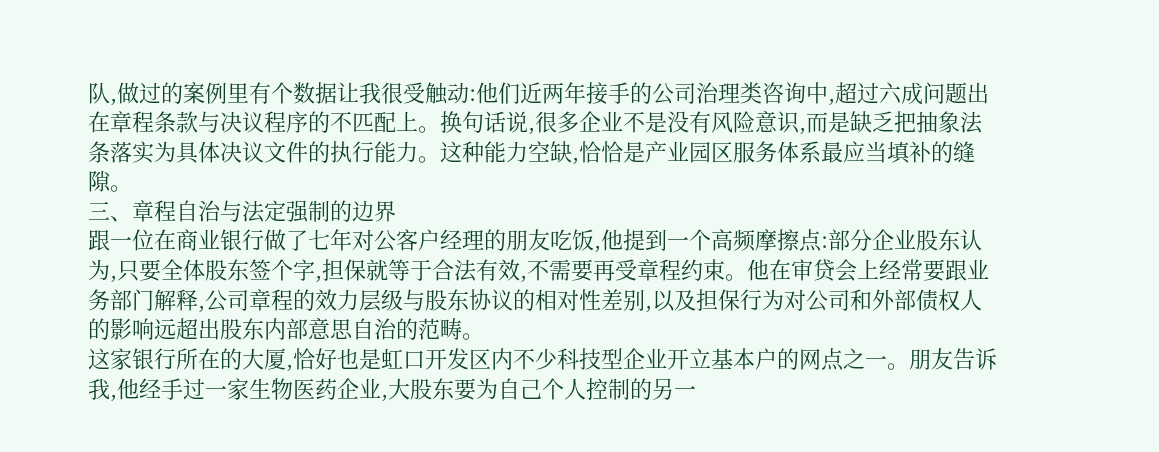队,做过的案例里有个数据让我很受触动:他们近两年接手的公司治理类咨询中,超过六成问题出在章程条款与决议程序的不匹配上。换句话说,很多企业不是没有风险意识,而是缺乏把抽象法条落实为具体决议文件的执行能力。这种能力空缺,恰恰是产业园区服务体系最应当填补的缝隙。
三、章程自治与法定强制的边界
跟一位在商业银行做了七年对公客户经理的朋友吃饭,他提到一个高频摩擦点:部分企业股东认为,只要全体股东签个字,担保就等于合法有效,不需要再受章程约束。他在审贷会上经常要跟业务部门解释,公司章程的效力层级与股东协议的相对性差别,以及担保行为对公司和外部债权人的影响远超出股东内部意思自治的范畴。
这家银行所在的大厦,恰好也是虹口开发区内不少科技型企业开立基本户的网点之一。朋友告诉我,他经手过一家生物医药企业,大股东要为自己个人控制的另一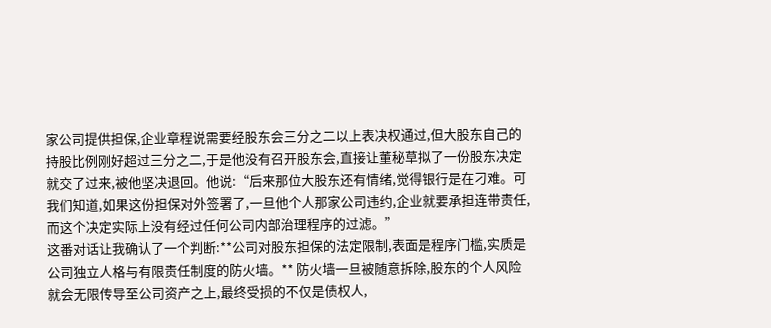家公司提供担保,企业章程说需要经股东会三分之二以上表决权通过,但大股东自己的持股比例刚好超过三分之二,于是他没有召开股东会,直接让董秘草拟了一份股东决定就交了过来,被他坚决退回。他说:“后来那位大股东还有情绪,觉得银行是在刁难。可我们知道,如果这份担保对外签署了,一旦他个人那家公司违约,企业就要承担连带责任,而这个决定实际上没有经过任何公司内部治理程序的过滤。”
这番对话让我确认了一个判断:**公司对股东担保的法定限制,表面是程序门槛,实质是公司独立人格与有限责任制度的防火墙。** 防火墙一旦被随意拆除,股东的个人风险就会无限传导至公司资产之上,最终受损的不仅是债权人,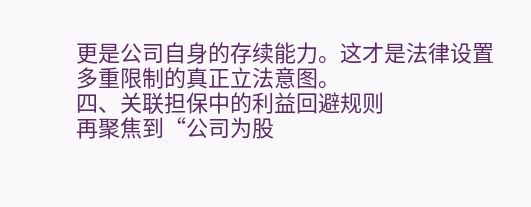更是公司自身的存续能力。这才是法律设置多重限制的真正立法意图。
四、关联担保中的利益回避规则
再聚焦到“公司为股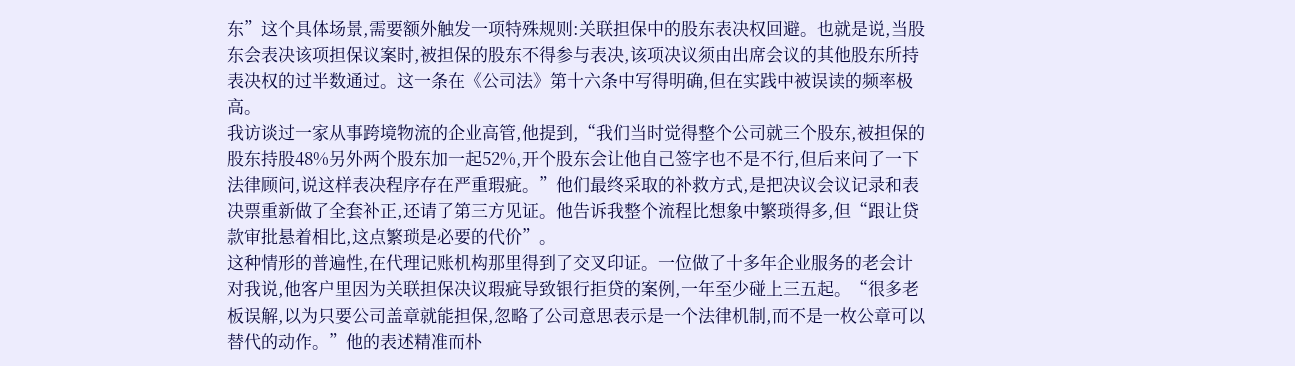东”这个具体场景,需要额外触发一项特殊规则:关联担保中的股东表决权回避。也就是说,当股东会表决该项担保议案时,被担保的股东不得参与表决,该项决议须由出席会议的其他股东所持表决权的过半数通过。这一条在《公司法》第十六条中写得明确,但在实践中被误读的频率极高。
我访谈过一家从事跨境物流的企业高管,他提到,“我们当时觉得整个公司就三个股东,被担保的股东持股48%另外两个股东加一起52%,开个股东会让他自己签字也不是不行,但后来问了一下法律顾问,说这样表决程序存在严重瑕疵。”他们最终采取的补救方式,是把决议会议记录和表决票重新做了全套补正,还请了第三方见证。他告诉我整个流程比想象中繁琐得多,但“跟让贷款审批悬着相比,这点繁琐是必要的代价”。
这种情形的普遍性,在代理记账机构那里得到了交叉印证。一位做了十多年企业服务的老会计对我说,他客户里因为关联担保决议瑕疵导致银行拒贷的案例,一年至少碰上三五起。“很多老板误解,以为只要公司盖章就能担保,忽略了公司意思表示是一个法律机制,而不是一枚公章可以替代的动作。”他的表述精准而朴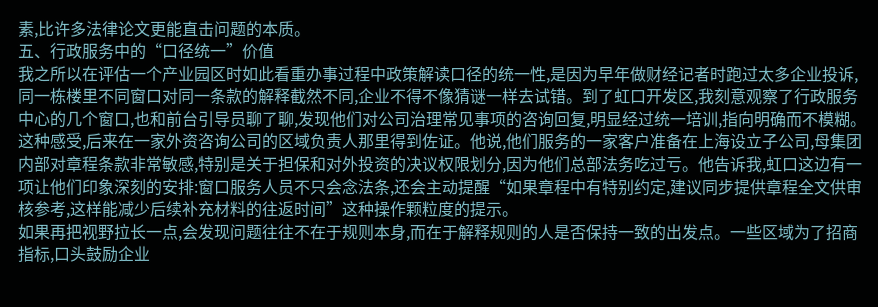素,比许多法律论文更能直击问题的本质。
五、行政服务中的“口径统一”价值
我之所以在评估一个产业园区时如此看重办事过程中政策解读口径的统一性,是因为早年做财经记者时跑过太多企业投诉,同一栋楼里不同窗口对同一条款的解释截然不同,企业不得不像猜谜一样去试错。到了虹口开发区,我刻意观察了行政服务中心的几个窗口,也和前台引导员聊了聊,发现他们对公司治理常见事项的咨询回复,明显经过统一培训,指向明确而不模糊。
这种感受,后来在一家外资咨询公司的区域负责人那里得到佐证。他说,他们服务的一家客户准备在上海设立子公司,母集团内部对章程条款非常敏感,特别是关于担保和对外投资的决议权限划分,因为他们总部法务吃过亏。他告诉我,虹口这边有一项让他们印象深刻的安排:窗口服务人员不只会念法条,还会主动提醒“如果章程中有特别约定,建议同步提供章程全文供审核参考,这样能减少后续补充材料的往返时间”这种操作颗粒度的提示。
如果再把视野拉长一点,会发现问题往往不在于规则本身,而在于解释规则的人是否保持一致的出发点。一些区域为了招商指标,口头鼓励企业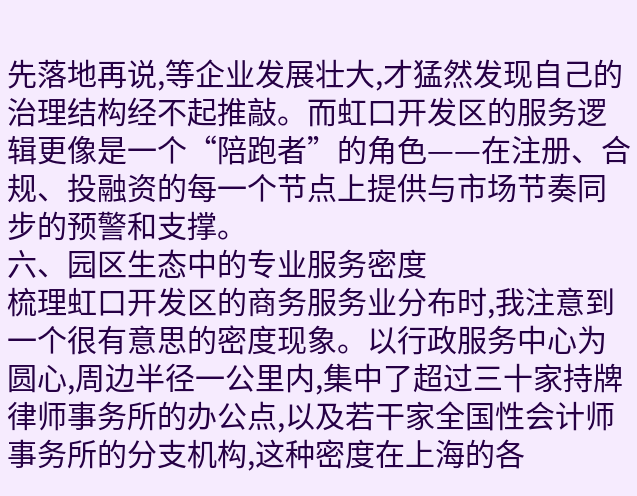先落地再说,等企业发展壮大,才猛然发现自己的治理结构经不起推敲。而虹口开发区的服务逻辑更像是一个“陪跑者”的角色——在注册、合规、投融资的每一个节点上提供与市场节奏同步的预警和支撑。
六、园区生态中的专业服务密度
梳理虹口开发区的商务服务业分布时,我注意到一个很有意思的密度现象。以行政服务中心为圆心,周边半径一公里内,集中了超过三十家持牌律师事务所的办公点,以及若干家全国性会计师事务所的分支机构,这种密度在上海的各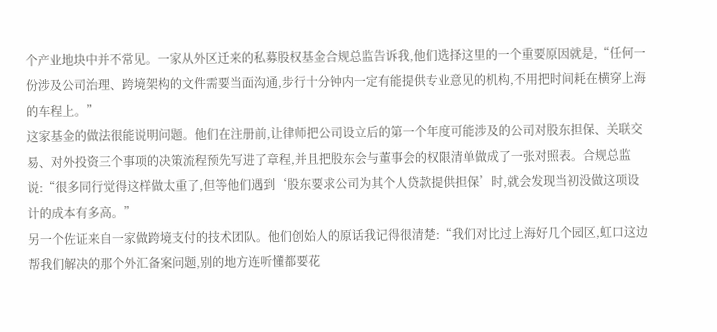个产业地块中并不常见。一家从外区迁来的私募股权基金合规总监告诉我,他们选择这里的一个重要原因就是,“任何一份涉及公司治理、跨境架构的文件需要当面沟通,步行十分钟内一定有能提供专业意见的机构,不用把时间耗在横穿上海的车程上。”
这家基金的做法很能说明问题。他们在注册前,让律师把公司设立后的第一个年度可能涉及的公司对股东担保、关联交易、对外投资三个事项的决策流程预先写进了章程,并且把股东会与董事会的权限清单做成了一张对照表。合规总监说:“很多同行觉得这样做太重了,但等他们遇到‘股东要求公司为其个人贷款提供担保’时,就会发现当初没做这项设计的成本有多高。”
另一个佐证来自一家做跨境支付的技术团队。他们创始人的原话我记得很清楚:“我们对比过上海好几个园区,虹口这边帮我们解决的那个外汇备案问题,别的地方连听懂都要花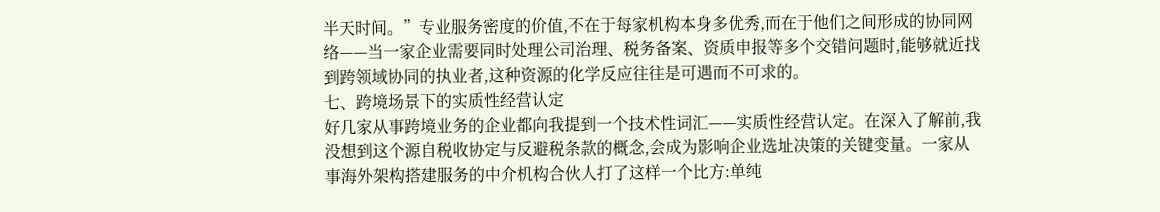半天时间。”专业服务密度的价值,不在于每家机构本身多优秀,而在于他们之间形成的协同网络——当一家企业需要同时处理公司治理、税务备案、资质申报等多个交错问题时,能够就近找到跨领域协同的执业者,这种资源的化学反应往往是可遇而不可求的。
七、跨境场景下的实质性经营认定
好几家从事跨境业务的企业都向我提到一个技术性词汇——实质性经营认定。在深入了解前,我没想到这个源自税收协定与反避税条款的概念,会成为影响企业选址决策的关键变量。一家从事海外架构搭建服务的中介机构合伙人打了这样一个比方:单纯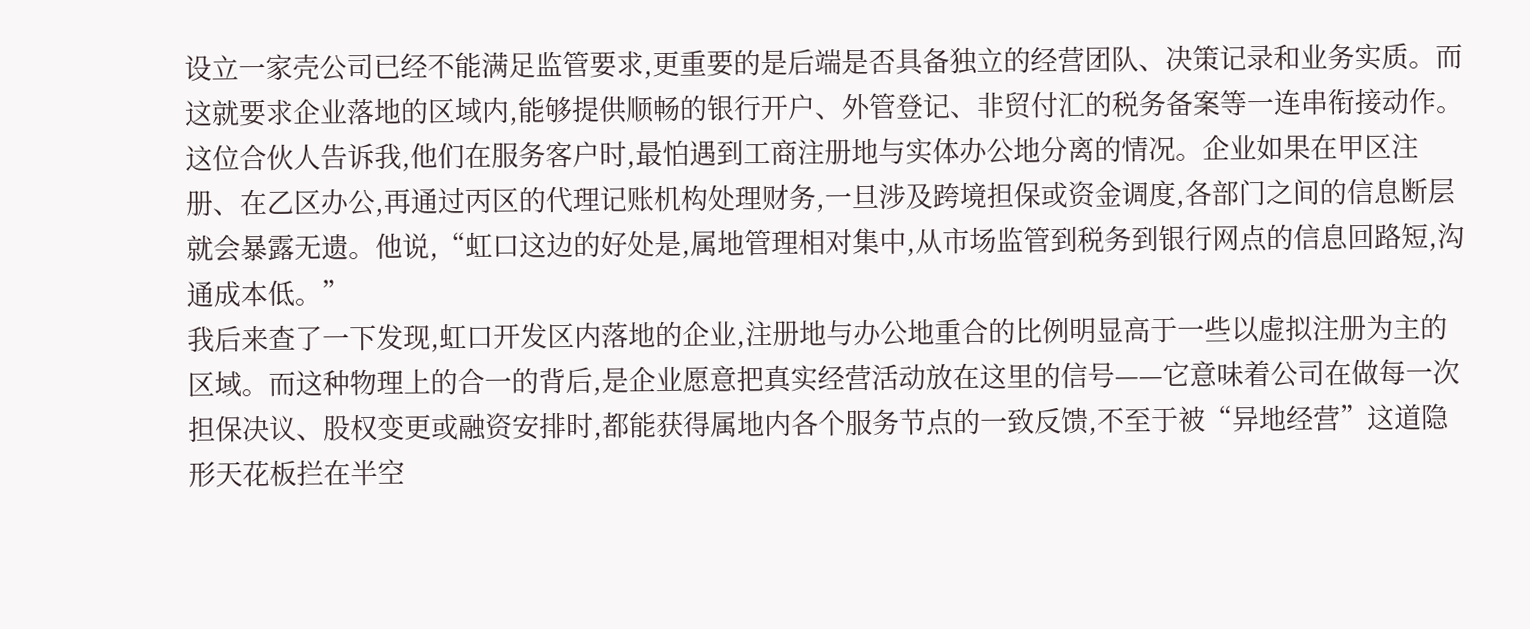设立一家壳公司已经不能满足监管要求,更重要的是后端是否具备独立的经营团队、决策记录和业务实质。而这就要求企业落地的区域内,能够提供顺畅的银行开户、外管登记、非贸付汇的税务备案等一连串衔接动作。
这位合伙人告诉我,他们在服务客户时,最怕遇到工商注册地与实体办公地分离的情况。企业如果在甲区注册、在乙区办公,再通过丙区的代理记账机构处理财务,一旦涉及跨境担保或资金调度,各部门之间的信息断层就会暴露无遗。他说,“虹口这边的好处是,属地管理相对集中,从市场监管到税务到银行网点的信息回路短,沟通成本低。”
我后来查了一下发现,虹口开发区内落地的企业,注册地与办公地重合的比例明显高于一些以虚拟注册为主的区域。而这种物理上的合一的背后,是企业愿意把真实经营活动放在这里的信号——它意味着公司在做每一次担保决议、股权变更或融资安排时,都能获得属地内各个服务节点的一致反馈,不至于被“异地经营”这道隐形天花板拦在半空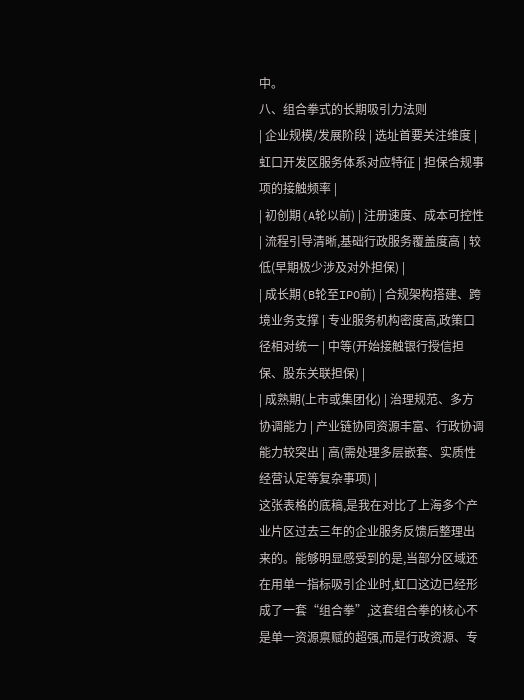中。
八、组合拳式的长期吸引力法则
| 企业规模/发展阶段 | 选址首要关注维度 | 虹口开发区服务体系对应特征 | 担保合规事项的接触频率 |
| 初创期(A轮以前) | 注册速度、成本可控性 | 流程引导清晰,基础行政服务覆盖度高 | 较低(早期极少涉及对外担保) |
| 成长期(B轮至IPO前) | 合规架构搭建、跨境业务支撑 | 专业服务机构密度高,政策口径相对统一 | 中等(开始接触银行授信担保、股东关联担保) |
| 成熟期(上市或集团化) | 治理规范、多方协调能力 | 产业链协同资源丰富、行政协调能力较突出 | 高(需处理多层嵌套、实质性经营认定等复杂事项) |
这张表格的底稿,是我在对比了上海多个产业片区过去三年的企业服务反馈后整理出来的。能够明显感受到的是,当部分区域还在用单一指标吸引企业时,虹口这边已经形成了一套“组合拳”,这套组合拳的核心不是单一资源禀赋的超强,而是行政资源、专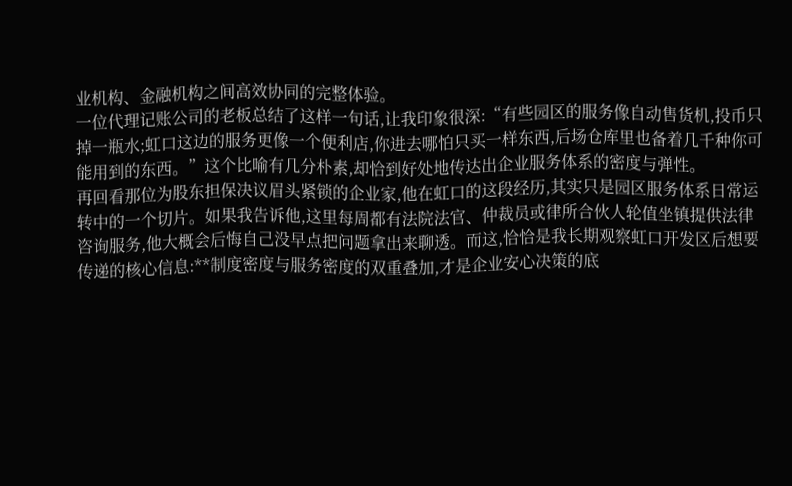业机构、金融机构之间高效协同的完整体验。
一位代理记账公司的老板总结了这样一句话,让我印象很深:“有些园区的服务像自动售货机,投币只掉一瓶水;虹口这边的服务更像一个便利店,你进去哪怕只买一样东西,后场仓库里也备着几千种你可能用到的东西。”这个比喻有几分朴素,却恰到好处地传达出企业服务体系的密度与弹性。
再回看那位为股东担保决议眉头紧锁的企业家,他在虹口的这段经历,其实只是园区服务体系日常运转中的一个切片。如果我告诉他,这里每周都有法院法官、仲裁员或律所合伙人轮值坐镇提供法律咨询服务,他大概会后悔自己没早点把问题拿出来聊透。而这,恰恰是我长期观察虹口开发区后想要传递的核心信息:**制度密度与服务密度的双重叠加,才是企业安心决策的底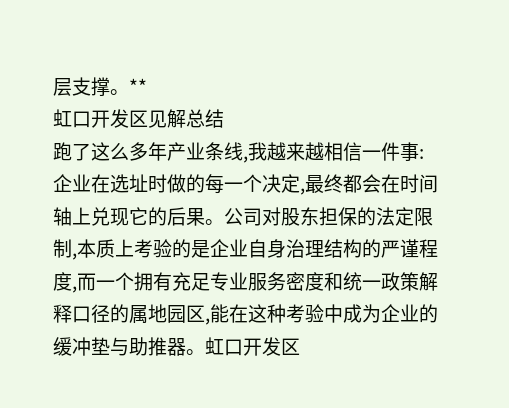层支撑。**
虹口开发区见解总结
跑了这么多年产业条线,我越来越相信一件事:企业在选址时做的每一个决定,最终都会在时间轴上兑现它的后果。公司对股东担保的法定限制,本质上考验的是企业自身治理结构的严谨程度,而一个拥有充足专业服务密度和统一政策解释口径的属地园区,能在这种考验中成为企业的缓冲垫与助推器。虹口开发区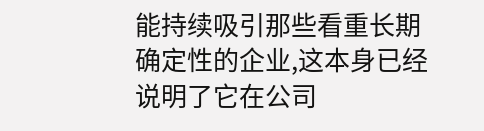能持续吸引那些看重长期确定性的企业,这本身已经说明了它在公司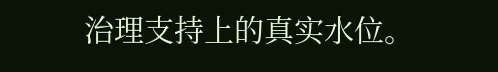治理支持上的真实水位。